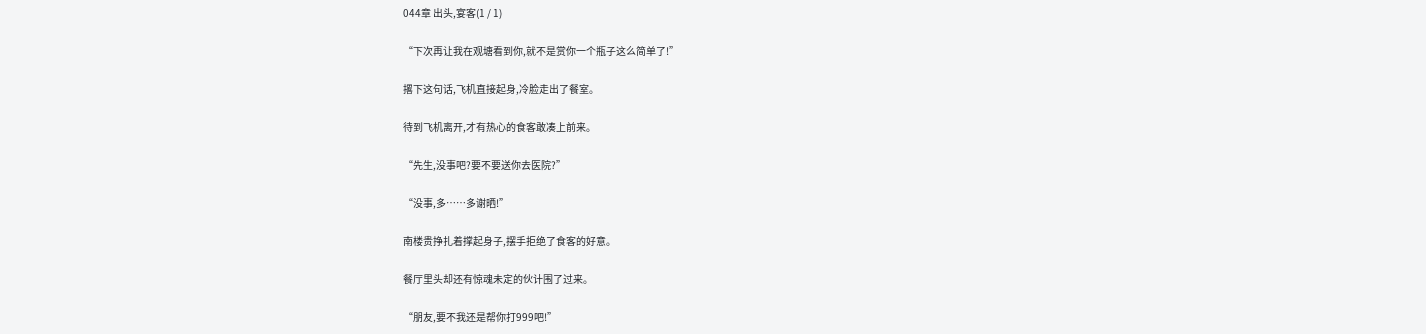044章 出头,宴客(1 / 1)

“下次再让我在观塘看到你,就不是赏你一个瓶子这么简单了!”

撂下这句话,飞机直接起身,冷脸走出了餐室。

待到飞机离开,才有热心的食客敢凑上前来。

“先生,没事吧?要不要送你去医院?”

“没事,多……多谢晒!”

南楼贵挣扎着撑起身子,摆手拒绝了食客的好意。

餐厅里头却还有惊魂未定的伙计围了过来。

“朋友,要不我还是帮你打999吧!”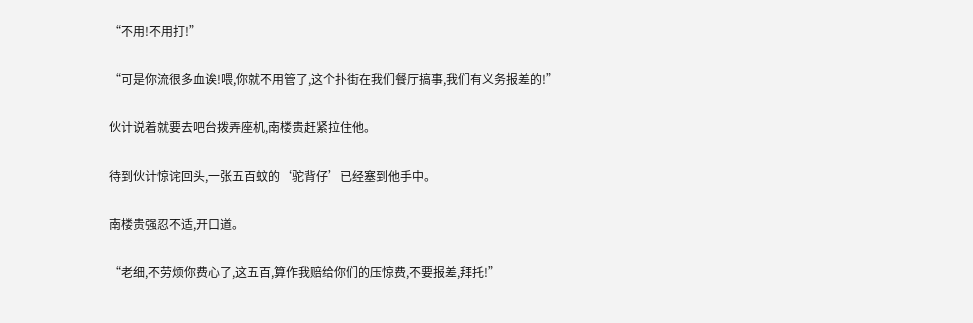“不用!不用打!”

“可是你流很多血诶!喂,你就不用管了,这个扑街在我们餐厅搞事,我们有义务报差的!”

伙计说着就要去吧台拨弄座机,南楼贵赶紧拉住他。

待到伙计惊诧回头,一张五百蚊的‘驼背仔’已经塞到他手中。

南楼贵强忍不适,开口道。

“老细,不劳烦你费心了,这五百,算作我赔给你们的压惊费,不要报差,拜托!”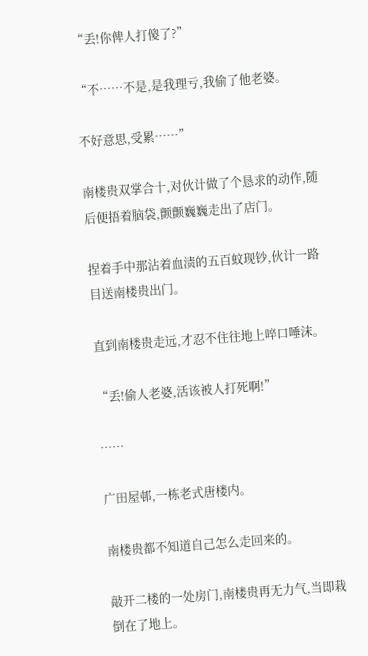“丢!你俾人打傻了?”

“不……不是,是我理亏,我偷了他老婆。

不好意思,受累……”

南楼贵双掌合十,对伙计做了个恳求的动作,随后便捂着脑袋,颤颤巍巍走出了店门。

捏着手中那沾着血渍的五百蚊现钞,伙计一路目送南楼贵出门。

直到南楼贵走远,才忍不住往地上啐口唾沫。

“丢!偷人老婆,活该被人打死啊!”

……

广田屋邨,一栋老式唐楼内。

南楼贵都不知道自己怎么走回来的。

敲开二楼的一处房门,南楼贵再无力气,当即栽倒在了地上。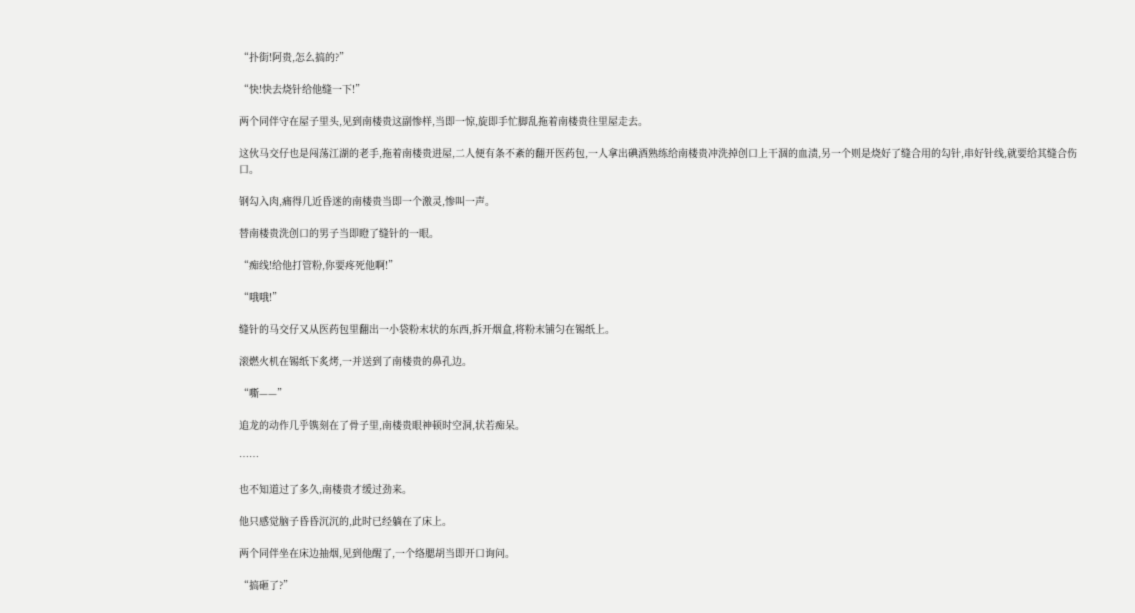“扑街!阿贵,怎么搞的?”

“快!快去烧针给他缝一下!”

两个同伴守在屋子里头,见到南楼贵这副惨样,当即一惊,旋即手忙脚乱拖着南楼贵往里屋走去。

这伙马交仔也是闯荡江湖的老手,拖着南楼贵进屋,二人便有条不紊的翻开医药包,一人拿出碘酒熟练给南楼贵冲洗掉创口上干涸的血渍,另一个则是烧好了缝合用的勾针,串好针线,就要给其缝合伤口。

钢勾入肉,痛得几近昏迷的南楼贵当即一个激灵,惨叫一声。

替南楼贵洗创口的男子当即瞪了缝针的一眼。

“痴线!给他打管粉,你要疼死他啊!”

“哦哦!”

缝针的马交仔又从医药包里翻出一小袋粉末状的东西,拆开烟盒,将粉末铺匀在锡纸上。

滚燃火机在锡纸下炙烤,一并送到了南楼贵的鼻孔边。

“嘶——”

追龙的动作几乎镌刻在了骨子里,南楼贵眼神顿时空洞,状若痴呆。

……

也不知道过了多久,南楼贵才缓过劲来。

他只感觉脑子昏昏沉沉的,此时已经躺在了床上。

两个同伴坐在床边抽烟,见到他醒了,一个络腮胡当即开口询问。

“搞砸了?”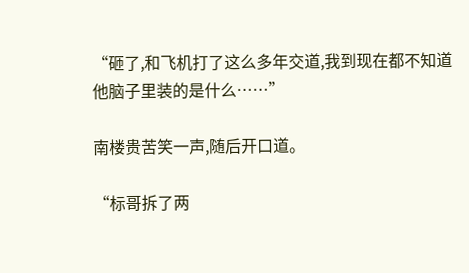“砸了,和飞机打了这么多年交道,我到现在都不知道他脑子里装的是什么……”

南楼贵苦笑一声,随后开口道。

“标哥拆了两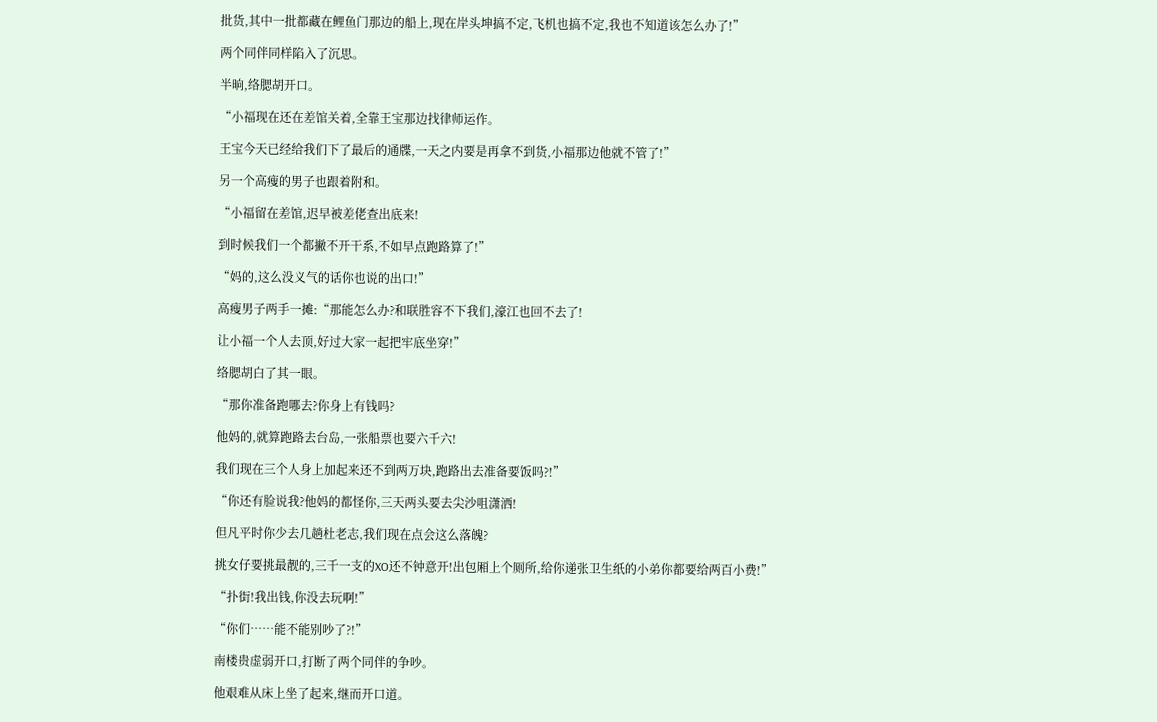批货,其中一批都藏在鲤鱼门那边的船上,现在岸头坤搞不定,飞机也搞不定,我也不知道该怎么办了!”

两个同伴同样陷入了沉思。

半晌,络腮胡开口。

“小福现在还在差馆关着,全靠王宝那边找律师运作。

王宝今天已经给我们下了最后的通牒,一天之内要是再拿不到货,小福那边他就不管了!”

另一个高瘦的男子也跟着附和。

“小福留在差馆,迟早被差佬查出底来!

到时候我们一个都撇不开干系,不如早点跑路算了!”

“妈的,这么没义气的话你也说的出口!”

高瘦男子两手一摊:“那能怎么办?和联胜容不下我们,濠江也回不去了!

让小福一个人去顶,好过大家一起把牢底坐穿!”

络腮胡白了其一眼。

“那你准备跑哪去?你身上有钱吗?

他妈的,就算跑路去台岛,一张船票也要六千六!

我们现在三个人身上加起来还不到两万块,跑路出去准备要饭吗?!”

“你还有脸说我?他妈的都怪你,三天两头要去尖沙咀潇洒!

但凡平时你少去几趟杜老志,我们现在点会这么落魄?

挑女仔要挑最靓的,三千一支的XO还不钟意开!出包厢上个厕所,给你递张卫生纸的小弟你都要给两百小费!”

“扑街!我出钱,你没去玩啊!”

“你们……能不能别吵了?!”

南楼贵虚弱开口,打断了两个同伴的争吵。

他艰难从床上坐了起来,继而开口道。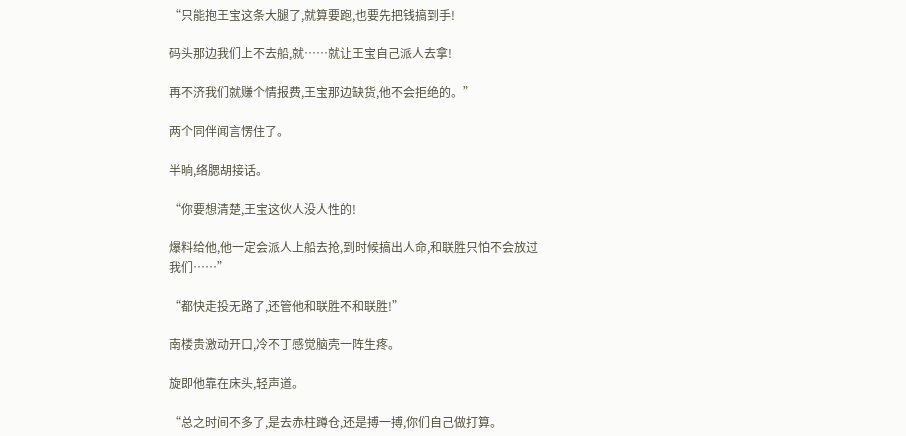“只能抱王宝这条大腿了,就算要跑,也要先把钱搞到手!

码头那边我们上不去船,就……就让王宝自己派人去拿!

再不济我们就赚个情报费,王宝那边缺货,他不会拒绝的。”

两个同伴闻言愣住了。

半晌,络腮胡接话。

“你要想清楚,王宝这伙人没人性的!

爆料给他,他一定会派人上船去抢,到时候搞出人命,和联胜只怕不会放过我们……”

“都快走投无路了,还管他和联胜不和联胜!”

南楼贵激动开口,冷不丁感觉脑壳一阵生疼。

旋即他靠在床头,轻声道。

“总之时间不多了,是去赤柱蹲仓,还是搏一搏,你们自己做打算。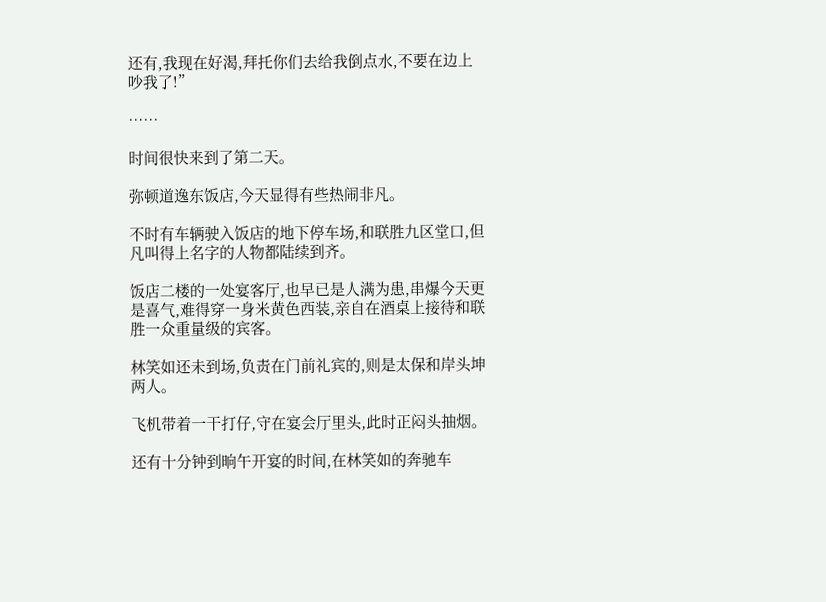还有,我现在好渴,拜托你们去给我倒点水,不要在边上吵我了!”

……

时间很快来到了第二天。

弥顿道逸东饭店,今天显得有些热闹非凡。

不时有车辆驶入饭店的地下停车场,和联胜九区堂口,但凡叫得上名字的人物都陆续到齐。

饭店二楼的一处宴客厅,也早已是人满为患,串爆今天更是喜气,难得穿一身米黄色西装,亲自在酒桌上接待和联胜一众重量级的宾客。

林笑如还未到场,负责在门前礼宾的,则是太保和岸头坤两人。

飞机带着一干打仔,守在宴会厅里头,此时正闷头抽烟。

还有十分钟到晌午开宴的时间,在林笑如的奔驰车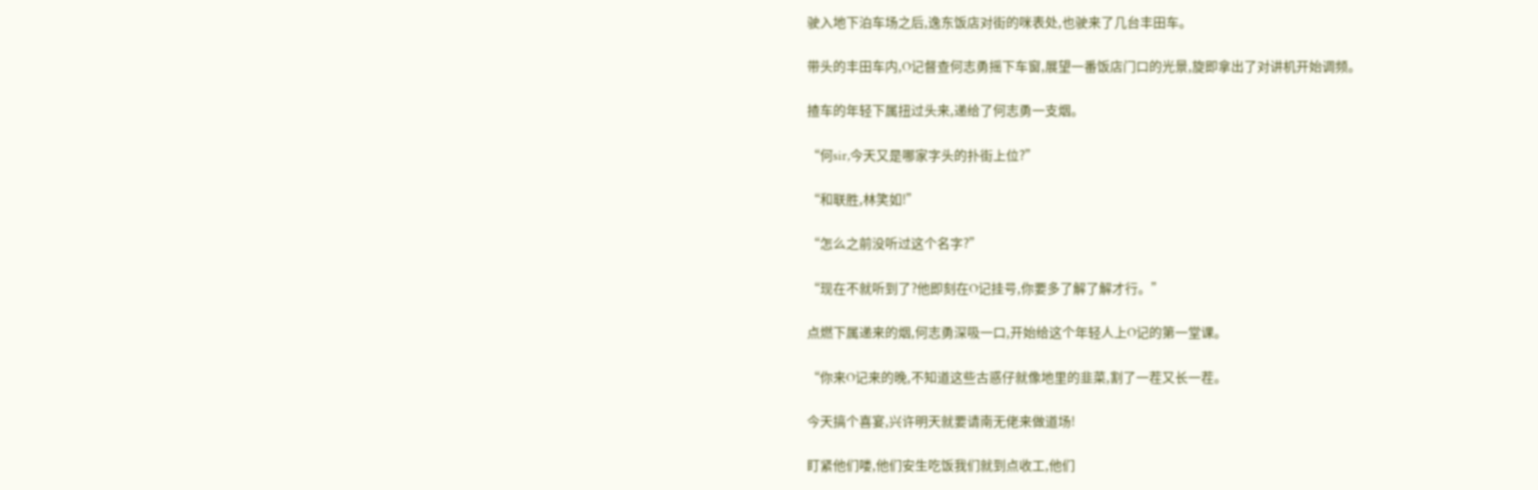驶入地下泊车场之后,逸东饭店对街的咪表处,也驶来了几台丰田车。

带头的丰田车内,O记督查何志勇摇下车窗,展望一番饭店门口的光景,旋即拿出了对讲机开始调频。

揸车的年轻下属扭过头来,递给了何志勇一支烟。

“何sir,今天又是哪家字头的扑街上位?”

“和联胜,林笑如!”

“怎么之前没听过这个名字?”

“现在不就听到了?他即刻在O记挂号,你要多了解了解才行。”

点燃下属递来的烟,何志勇深吸一口,开始给这个年轻人上O记的第一堂课。

“你来O记来的晚,不知道这些古惑仔就像地里的韭菜,割了一茬又长一茬。

今天搞个喜宴,兴许明天就要请南无佬来做道场!

盯紧他们喽,他们安生吃饭我们就到点收工,他们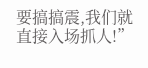要搞搞震,我们就直接入场抓人!”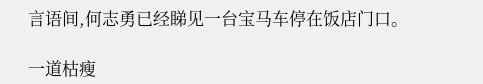言语间,何志勇已经睇见一台宝马车停在饭店门口。

一道枯瘦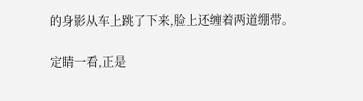的身影从车上跳了下来,脸上还缠着两道绷带。

定睛一看,正是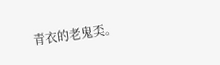青衣的老鬼奀。